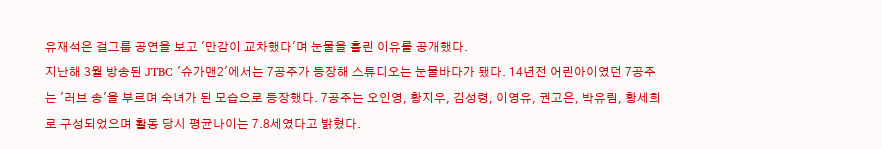유재석은 걸그룹 공연을 보고 '만감이 교차했다'며 눈물을 흘린 이유를 공개했다.
지난해 3월 방송된 JTBC '슈가맨2'에서는 7공주가 등장해 스튜디오는 눈물바다가 됐다. 14년전 어린아이였던 7공주는 '러브 송'을 부르며 숙녀가 된 모습으로 등장했다. 7공주는 오인영, 황지우, 김성령, 이영유, 권고은, 박유림, 황세희로 구성되었으며 활동 당시 평균나이는 7.8세였다고 밝혔다.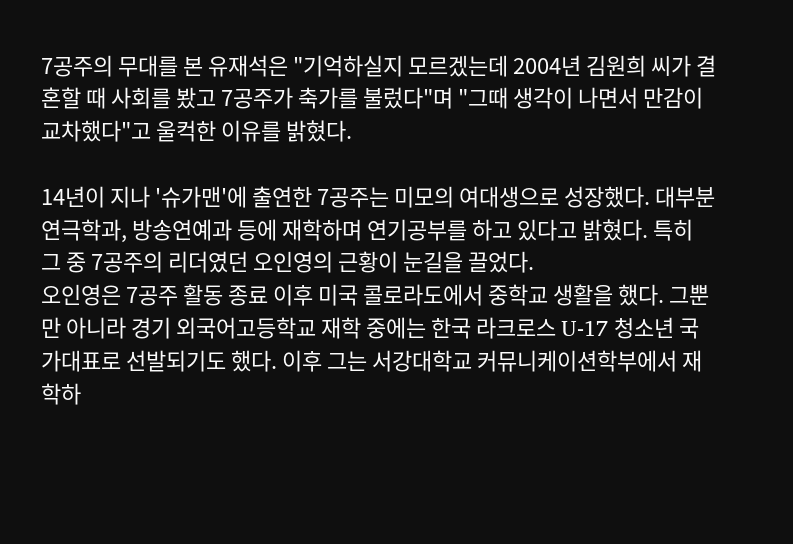7공주의 무대를 본 유재석은 "기억하실지 모르겠는데 2004년 김원희 씨가 결혼할 때 사회를 봤고 7공주가 축가를 불렀다"며 "그때 생각이 나면서 만감이 교차했다"고 울컥한 이유를 밝혔다.

14년이 지나 '슈가맨'에 출연한 7공주는 미모의 여대생으로 성장했다. 대부분 연극학과, 방송연예과 등에 재학하며 연기공부를 하고 있다고 밝혔다. 특히 그 중 7공주의 리더였던 오인영의 근황이 눈길을 끌었다.
오인영은 7공주 활동 종료 이후 미국 콜로라도에서 중학교 생활을 했다. 그뿐만 아니라 경기 외국어고등학교 재학 중에는 한국 라크로스 U-17 청소년 국가대표로 선발되기도 했다. 이후 그는 서강대학교 커뮤니케이션학부에서 재학하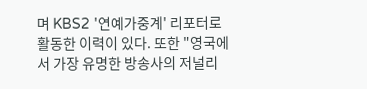며 KBS2 '연예가중계' 리포터로 활동한 이력이 있다. 또한 "영국에서 가장 유명한 방송사의 저널리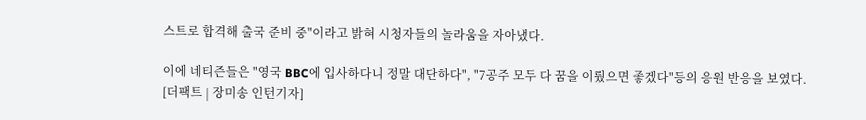스트로 합격해 출국 준비 중"이라고 밝혀 시청자들의 놀라움을 자아냈다.

이에 네티즌들은 "영국 BBC에 입사하다니 정말 대단하다", "7공주 모두 다 꿈을 이뤘으면 좋겠다"등의 응원 반응을 보였다.
[더팩트 | 장미송 인턴기자]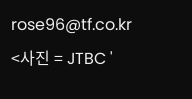rose96@tf.co.kr
<사진 = JTBC '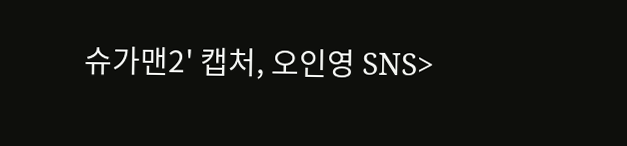슈가맨2' 캡처, 오인영 SNS>